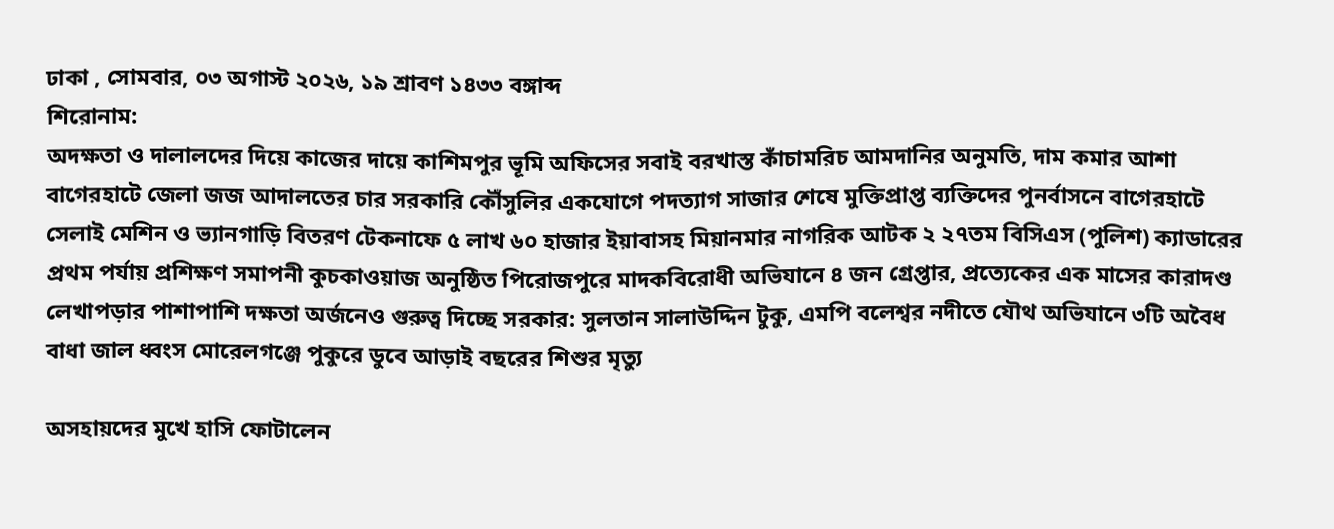ঢাকা , সোমবার, ০৩ অগাস্ট ২০২৬, ১৯ শ্রাবণ ১৪৩৩ বঙ্গাব্দ
শিরোনাম:
অদক্ষতা ও দালালদের দিয়ে কাজের দায়ে কাশিমপুর ভূমি অফিসের সবাই বরখাস্ত কাঁচামরিচ আমদানির অনুমতি, দাম কমার আশা বাগেরহাটে জেলা জজ আদালতের চার সরকারি কৌঁসুলির একযোগে পদত্যাগ সাজার শেষে মুক্তিপ্রাপ্ত ব্যক্তিদের পুনর্বাসনে বাগেরহাটে সেলাই মেশিন ও ভ্যানগাড়ি বিতরণ টেকনাফে ৫ লাখ ৬০ হাজার ইয়াবাসহ মিয়ানমার নাগরিক আটক ২ ২৭তম বিসিএস (পুলিশ) ক্যাডারের প্রথম পর্যায় প্রশিক্ষণ সমাপনী কুচকাওয়াজ অনুষ্ঠিত পিরোজপুরে মাদকবিরোধী অভিযানে ৪ জন গ্রেপ্তার, প্রত্যেকের এক মাসের কারাদণ্ড লেখাপড়ার পাশাপাশি দক্ষতা অর্জনেও গুরুত্ব দিচ্ছে সরকার: সুলতান সালাউদ্দিন টুকু, এমপি বলেশ্বর নদীতে যৌথ অভিযানে ৩টি অবৈধ বাধা জাল ধ্বংস মোরেলগঞ্জে পুকুরে ডুবে আড়াই বছরের শিশুর মৃত্যু

অসহায়দের মুখে হাসি ফোটালেন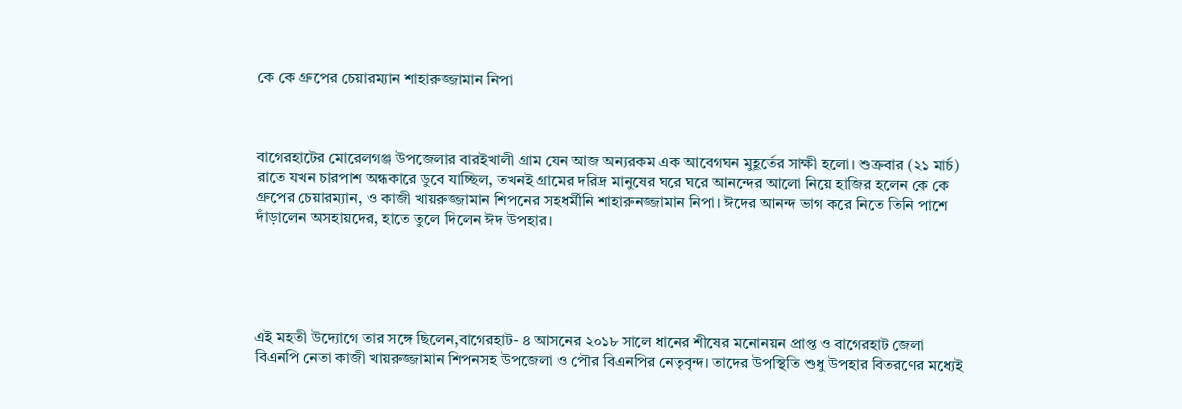কে কে গ্রুপের চেয়ারম্যান শাহারুজ্জামান নিপা



বাগেরহাটের মোরেলগঞ্জ উপজেলার বারইখালী গ্রাম যেন আজ অন্যরকম এক আবেগঘন মুহূর্তের সাক্ষী হলো। শুক্রবার (২১ মার্চ) রাতে যখন চারপাশ অন্ধকারে ডুবে যাচ্ছিল, তখনই গ্রামের দরিদ্র মানুষের ঘরে ঘরে আনন্দের আলো নিয়ে হাজির হলেন কে কে গ্রুপের চেয়ারম্যান, ও কাজী খায়রুজ্জামান শিপনের সহধর্মীনি শাহারুনজ্জামান নিপা। ঈদের আনন্দ ভাগ করে নিতে তিনি পাশে দাঁড়ালেন অসহায়দের, হাতে তুলে দিলেন ঈদ উপহার।





এই মহতী উদ্যোগে তার সঙ্গে ছিলেন,বাগেরহাট- ৪ আসনের ২০১৮ সালে ধানের শীষের মনোনয়ন প্রাপ্ত ও বাগেরহাট জেলা বিএনপি নেতা কাজী খায়রুজ্জামান শিপনসহ উপজেলা ও পৌর বিএনপির নেতৃবৃন্দ। তাদের উপস্থিতি শুধু উপহার বিতরণের মধ্যেই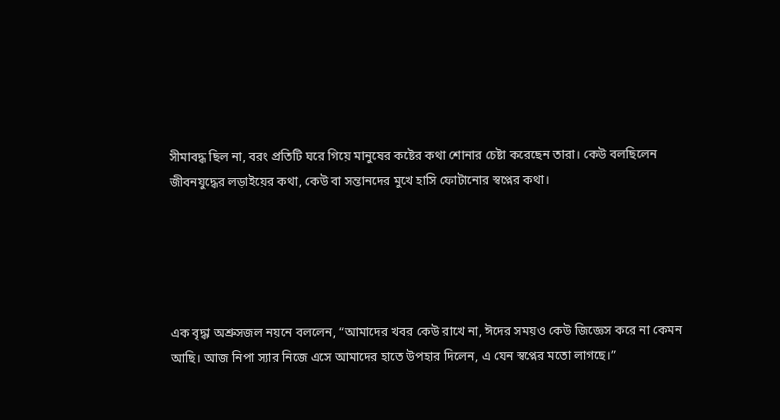সীমাবদ্ধ ছিল না, বরং প্রতিটি ঘরে গিয়ে মানুষের কষ্টের কথা শোনার চেষ্টা করেছেন তারা। কেউ বলছিলেন জীবনযুদ্ধের লড়াইয়ের কথা, কেউ বা সন্তানদের মুখে হাসি ফোটানোর স্বপ্নের কথা।





এক বৃদ্ধা অশ্রুসজল নয়নে বললেন, “আমাদের খবর কেউ রাখে না, ঈদের সময়ও কেউ জিজ্ঞেস করে না কেমন আছি। আজ নিপা স্যার নিজে এসে আমাদের হাতে উপহার দিলেন, এ যেন স্বপ্নের মতো লাগছে।”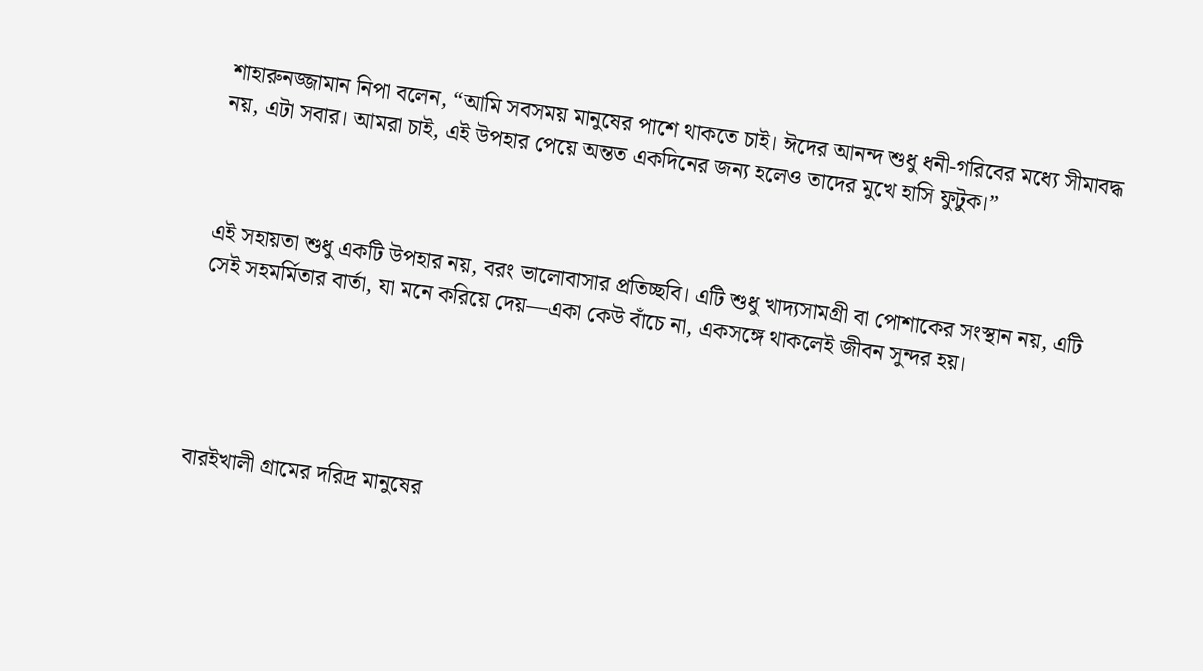শাহারুনজ্জামান নিপা বলেন, “আমি সবসময় মানুষের পাশে থাকতে চাই। ঈদের আনন্দ শুধু ধনী-গরিবের মধ্যে সীমাবদ্ধ নয়, এটা সবার। আমরা চাই, এই উপহার পেয়ে অন্তত একদিনের জন্য হলেও তাদের মুখে হাসি ফুটুক।”



এই সহায়তা শুধু একটি উপহার নয়, বরং ভালোবাসার প্রতিচ্ছবি। এটি শুধু খাদ্যসামগ্রী বা পোশাকের সংস্থান নয়, এটি সেই সহমর্মিতার বার্তা, যা মনে করিয়ে দেয়—একা কেউ বাঁচে না, একসঙ্গে থাকলেই জীবন সুন্দর হয়।





বারইখালী গ্রামের দরিদ্র মানুষের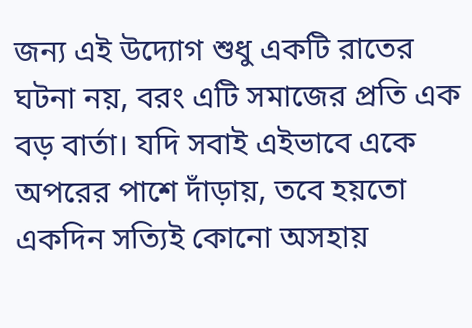জন্য এই উদ্যোগ শুধু একটি রাতের ঘটনা নয়, বরং এটি সমাজের প্রতি এক বড় বার্তা। যদি সবাই এইভাবে একে অপরের পাশে দাঁড়ায়, তবে হয়তো একদিন সত্যিই কোনো অসহায়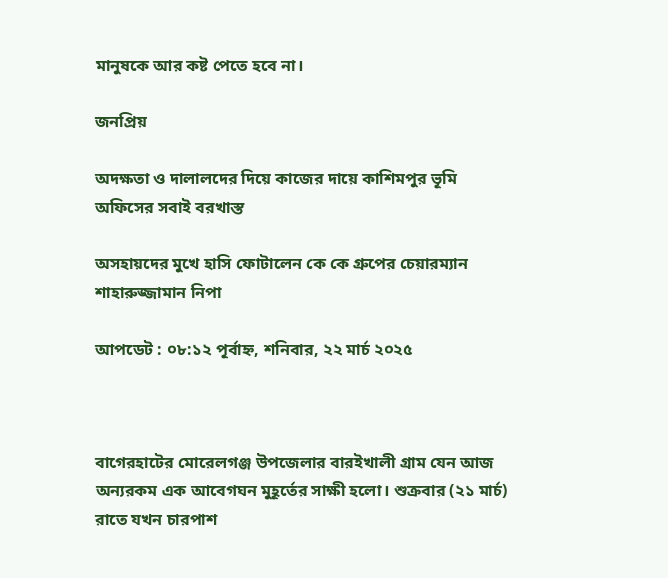মানুষকে আর কষ্ট পেতে হবে না।

জনপ্রিয়

অদক্ষতা ও দালালদের দিয়ে কাজের দায়ে কাশিমপুর ভূমি অফিসের সবাই বরখাস্ত

অসহায়দের মুখে হাসি ফোটালেন কে কে গ্রুপের চেয়ারম্যান শাহারুজ্জামান নিপা

আপডেট : ০৮:১২ পূর্বাহ্ন, শনিবার, ২২ মার্চ ২০২৫



বাগেরহাটের মোরেলগঞ্জ উপজেলার বারইখালী গ্রাম যেন আজ অন্যরকম এক আবেগঘন মুহূর্তের সাক্ষী হলো। শুক্রবার (২১ মার্চ) রাতে যখন চারপাশ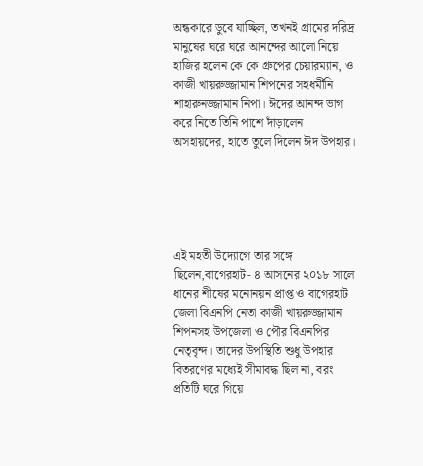অন্ধকারে ডুবে যাচ্ছিল, তখনই গ্রামের দরিদ্র মানুষের ঘরে ঘরে আনন্দের আলো নিয়ে হাজির হলেন কে কে গ্রুপের চেয়ারম্যান, ও কাজী খায়রুজ্জামান শিপনের সহধর্মীনি শাহারুনজ্জামান নিপা। ঈদের আনন্দ ভাগ করে নিতে তিনি পাশে দাঁড়ালেন অসহায়দের, হাতে তুলে দিলেন ঈদ উপহার।





এই মহতী উদ্যোগে তার সঙ্গে ছিলেন,বাগেরহাট- ৪ আসনের ২০১৮ সালে ধানের শীষের মনোনয়ন প্রাপ্ত ও বাগেরহাট জেলা বিএনপি নেতা কাজী খায়রুজ্জামান শিপনসহ উপজেলা ও পৌর বিএনপির নেতৃবৃন্দ। তাদের উপস্থিতি শুধু উপহার বিতরণের মধ্যেই সীমাবদ্ধ ছিল না, বরং প্রতিটি ঘরে গিয়ে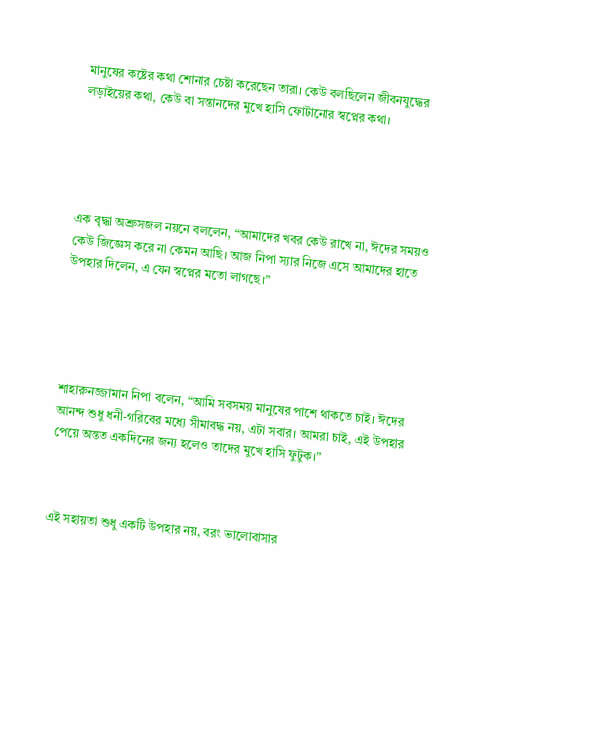মানুষের কষ্টের কথা শোনার চেষ্টা করেছেন তারা। কেউ বলছিলেন জীবনযুদ্ধের লড়াইয়ের কথা, কেউ বা সন্তানদের মুখে হাসি ফোটানোর স্বপ্নের কথা।





এক বৃদ্ধা অশ্রুসজল নয়নে বললেন, “আমাদের খবর কেউ রাখে না, ঈদের সময়ও কেউ জিজ্ঞেস করে না কেমন আছি। আজ নিপা স্যার নিজে এসে আমাদের হাতে উপহার দিলেন, এ যেন স্বপ্নের মতো লাগছে।”





শাহারুনজ্জামান নিপা বলেন, “আমি সবসময় মানুষের পাশে থাকতে চাই। ঈদের আনন্দ শুধু ধনী-গরিবের মধ্যে সীমাবদ্ধ নয়, এটা সবার। আমরা চাই, এই উপহার পেয়ে অন্তত একদিনের জন্য হলেও তাদের মুখে হাসি ফুটুক।”



এই সহায়তা শুধু একটি উপহার নয়, বরং ভালোবাসার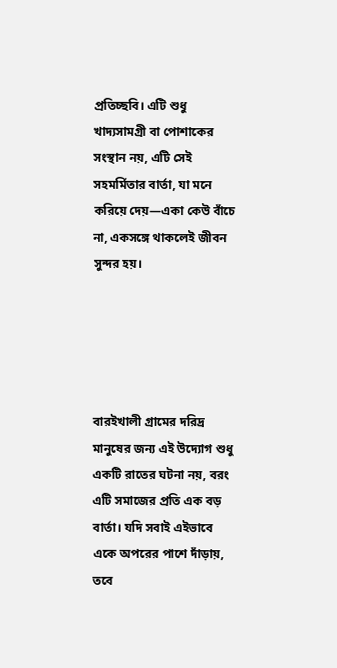প্রতিচ্ছবি। এটি শুধু খাদ্যসামগ্রী বা পোশাকের সংস্থান নয়, এটি সেই সহমর্মিতার বার্তা, যা মনে করিয়ে দেয়—একা কেউ বাঁচে না, একসঙ্গে থাকলেই জীবন সুন্দর হয়।





বারইখালী গ্রামের দরিদ্র মানুষের জন্য এই উদ্যোগ শুধু একটি রাতের ঘটনা নয়, বরং এটি সমাজের প্রতি এক বড় বার্তা। যদি সবাই এইভাবে একে অপরের পাশে দাঁড়ায়, তবে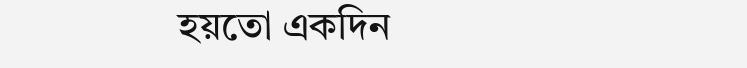হয়তো একদিন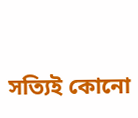সত্যিই কোনো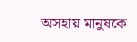অসহায় মানুষকে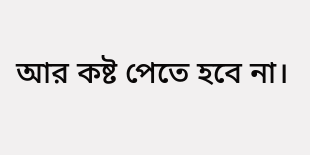আর কষ্ট পেতে হবে না।